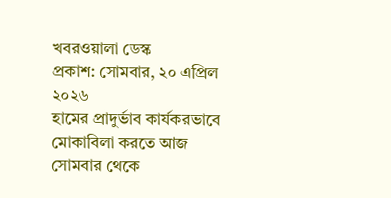খবরওয়ালা ডেস্ক
প্রকাশ: সোমবার, ২০ এপ্রিল ২০২৬
হামের প্রাদুর্ভাব কার্যকরভাবে মোকাবিলা করতে আজ সোমবার থেকে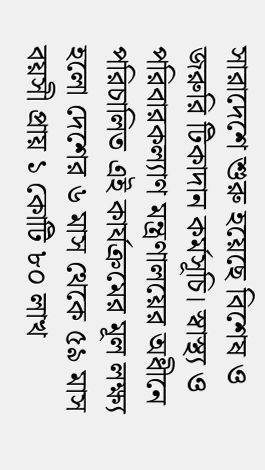সারাদেশে শুরু হয়েছে বিশেষ ও জরুরি টিকাদান কর্মসূচি। স্বাস্থ্য ও পরিবারকল্যাণ মন্ত্রণালয়ের অধীনে পরিচালিত এই কার্যক্রমের মূল লক্ষ্য হলো দেশের ৬ মাস থেকে ৫৯ মাস বয়সী প্রায় ১ কোটি ৮০ লাখ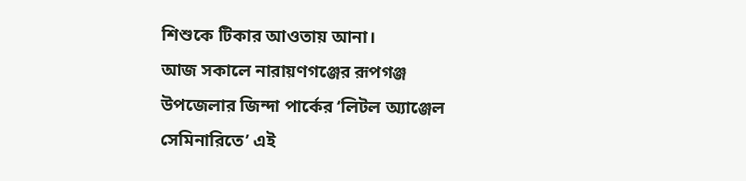শিশুকে টিকার আওতায় আনা।
আজ সকালে নারায়ণগঞ্জের রূপগঞ্জ উপজেলার জিন্দা পার্কের ‘লিটল অ্যাঞ্জেল সেমিনারিতে’ এই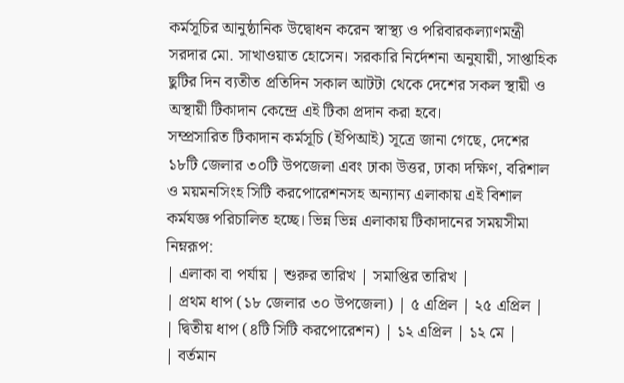কর্মসূচির আনুষ্ঠানিক উদ্বোধন করেন স্বাস্থ্য ও পরিবারকল্যাণমন্ত্রী সরদার মো. সাখাওয়াত হোসেন। সরকারি নির্দেশনা অনুযায়ী, সাপ্তাহিক ছুটির দিন ব্যতীত প্রতিদিন সকাল আটটা থেকে দেশের সকল স্থায়ী ও অস্থায়ী টিকাদান কেন্দ্রে এই টিকা প্রদান করা হবে।
সম্প্রসারিত টিকাদান কর্মসূচি (ইপিআই) সূত্রে জানা গেছে, দেশের ১৮টি জেলার ৩০টি উপজেলা এবং ঢাকা উত্তর, ঢাকা দক্ষিণ, বরিশাল ও ময়মনসিংহ সিটি করপোরেশনসহ অন্যান্য এলাকায় এই বিশাল কর্মযজ্ঞ পরিচালিত হচ্ছে। ভিন্ন ভিন্ন এলাকায় টিকাদানের সময়সীমা নিম্নরূপ:
| এলাকা বা পর্যায় | শুরুর তারিখ | সমাপ্তির তারিখ |
| প্রথম ধাপ (১৮ জেলার ৩০ উপজেলা) | ৫ এপ্রিল | ২৫ এপ্রিল |
| দ্বিতীয় ধাপ (৪টি সিটি করপোরেশন) | ১২ এপ্রিল | ১২ মে |
| বর্তমান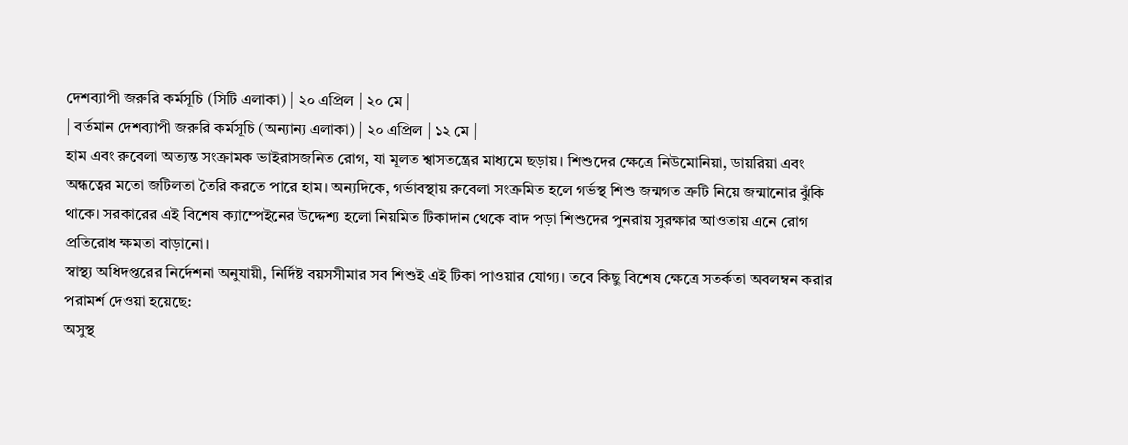দেশব্যাপী জরুরি কর্মসূচি (সিটি এলাকা) | ২০ এপ্রিল | ২০ মে |
| বর্তমান দেশব্যাপী জরুরি কর্মসূচি (অন্যান্য এলাকা) | ২০ এপ্রিল | ১২ মে |
হাম এবং রুবেলা অত্যন্ত সংক্রামক ভাইরাসজনিত রোগ, যা মূলত শ্বাসতন্ত্রের মাধ্যমে ছড়ায়। শিশুদের ক্ষেত্রে নিউমোনিয়া, ডায়রিয়া এবং অন্ধত্বের মতো জটিলতা তৈরি করতে পারে হাম। অন্যদিকে, গর্ভাবস্থায় রুবেলা সংক্রমিত হলে গর্ভস্থ শিশু জন্মগত ত্রুটি নিয়ে জন্মানোর ঝুঁকি থাকে। সরকারের এই বিশেষ ক্যাম্পেইনের উদ্দেশ্য হলো নিয়মিত টিকাদান থেকে বাদ পড়া শিশুদের পুনরায় সুরক্ষার আওতায় এনে রোগ প্রতিরোধ ক্ষমতা বাড়ানো।
স্বাস্থ্য অধিদপ্তরের নির্দেশনা অনুযায়ী, নির্দিষ্ট বয়সসীমার সব শিশুই এই টিকা পাওয়ার যোগ্য। তবে কিছু বিশেষ ক্ষেত্রে সতর্কতা অবলম্বন করার পরামর্শ দেওয়া হয়েছে:
অসুস্থ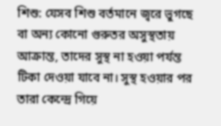শিশু: যেসব শিশু বর্তমানে জ্বরে ভুগছে বা অন্য কোনো গুরুতর অসুস্থতায় আক্রান্ত, তাদের সুস্থ না হওয়া পর্যন্ত টিকা দেওয়া যাবে না। সুস্থ হওয়ার পর তারা কেন্দ্রে গিয়ে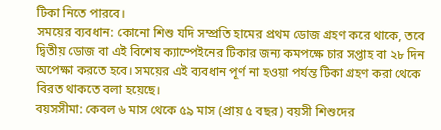টিকা নিতে পারবে।
সময়ের ব্যবধান: কোনো শিশু যদি সম্প্রতি হামের প্রথম ডোজ গ্রহণ করে থাকে, তবে দ্বিতীয় ডোজ বা এই বিশেষ ক্যাম্পেইনের টিকার জন্য কমপক্ষে চার সপ্তাহ বা ২৮ দিন অপেক্ষা করতে হবে। সময়ের এই ব্যবধান পূর্ণ না হওয়া পর্যন্ত টিকা গ্রহণ করা থেকে বিরত থাকতে বলা হয়েছে।
বয়সসীমা: কেবল ৬ মাস থেকে ৫৯ মাস (প্রায় ৫ বছর) বয়সী শিশুদের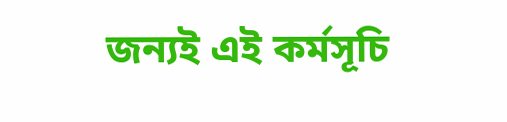জন্যই এই কর্মসূচি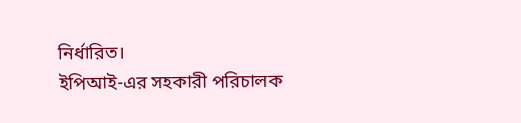নির্ধারিত।
ইপিআই-এর সহকারী পরিচালক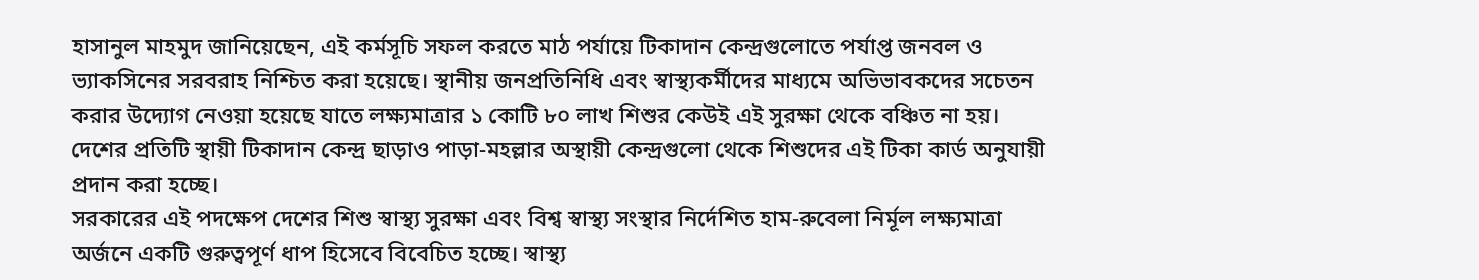হাসানুল মাহমুদ জানিয়েছেন, এই কর্মসূচি সফল করতে মাঠ পর্যায়ে টিকাদান কেন্দ্রগুলোতে পর্যাপ্ত জনবল ও ভ্যাকসিনের সরবরাহ নিশ্চিত করা হয়েছে। স্থানীয় জনপ্রতিনিধি এবং স্বাস্থ্যকর্মীদের মাধ্যমে অভিভাবকদের সচেতন করার উদ্যোগ নেওয়া হয়েছে যাতে লক্ষ্যমাত্রার ১ কোটি ৮০ লাখ শিশুর কেউই এই সুরক্ষা থেকে বঞ্চিত না হয়। দেশের প্রতিটি স্থায়ী টিকাদান কেন্দ্র ছাড়াও পাড়া-মহল্লার অস্থায়ী কেন্দ্রগুলো থেকে শিশুদের এই টিকা কার্ড অনুযায়ী প্রদান করা হচ্ছে।
সরকারের এই পদক্ষেপ দেশের শিশু স্বাস্থ্য সুরক্ষা এবং বিশ্ব স্বাস্থ্য সংস্থার নির্দেশিত হাম-রুবেলা নির্মূল লক্ষ্যমাত্রা অর্জনে একটি গুরুত্বপূর্ণ ধাপ হিসেবে বিবেচিত হচ্ছে। স্বাস্থ্য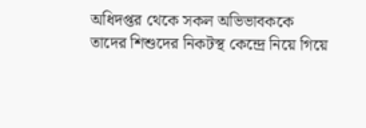অধিদপ্তর থেকে সকল অভিভাবককে তাদের শিশুদের নিকটস্থ কেন্দ্রে নিয়ে গিয়ে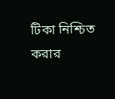টিকা নিশ্চিত করার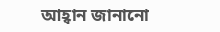আহ্বান জানানো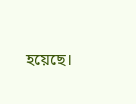হয়েছে।